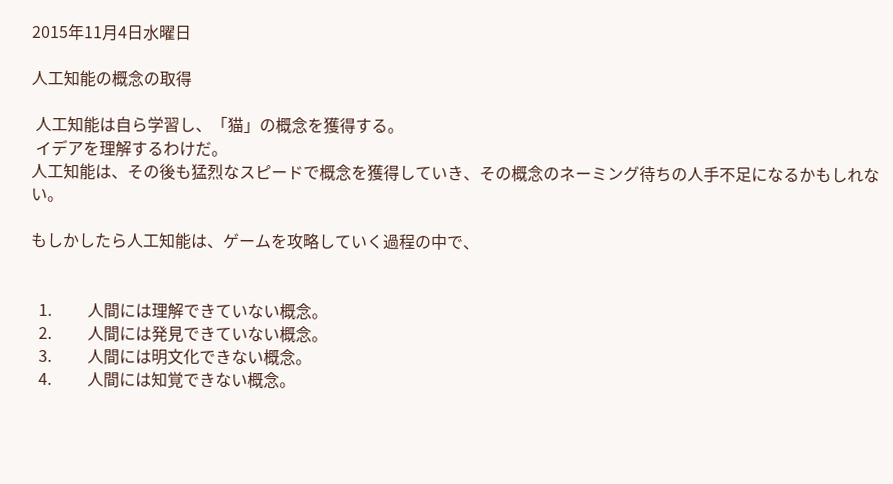2015年11月4日水曜日

人工知能の概念の取得

 人工知能は自ら学習し、「猫」の概念を獲得する。
 イデアを理解するわけだ。
人工知能は、その後も猛烈なスピードで概念を獲得していき、その概念のネーミング待ちの人手不足になるかもしれない。

もしかしたら人工知能は、ゲームを攻略していく過程の中で、


  1.         人間には理解できていない概念。
  2.         人間には発見できていない概念。
  3.         人間には明文化できない概念。
  4.         人間には知覚できない概念。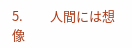5.         人間には想像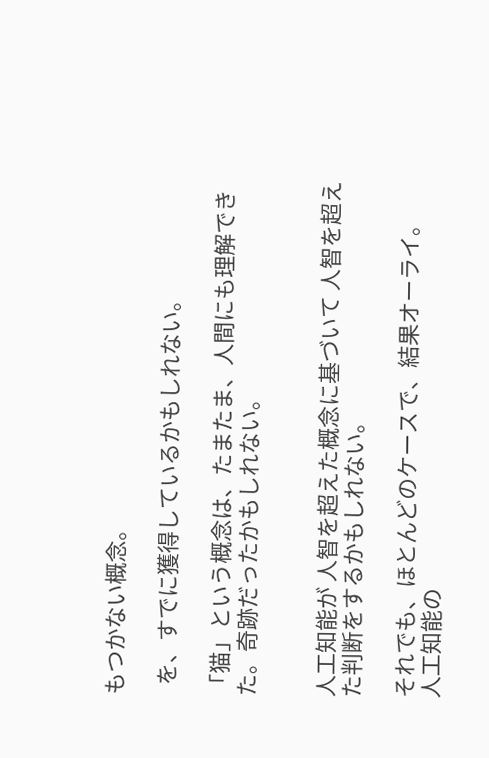もつかない概念。

  を、すでに獲得しているかもしれない。

「猫」という概念は、たまたま、人間にも理解できた。奇跡だったかもしれない。


人工知能が 人智を超えた概念に基づいて 人智を超えた判断をするかもしれない。

それでも、ほとんどのケースで、結果オーライ。
人工知能の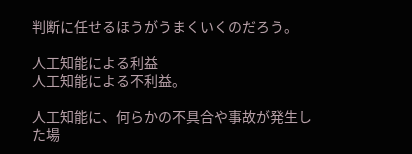判断に任せるほうがうまくいくのだろう。

人工知能による利益
人工知能による不利益。

人工知能に、何らかの不具合や事故が発生した場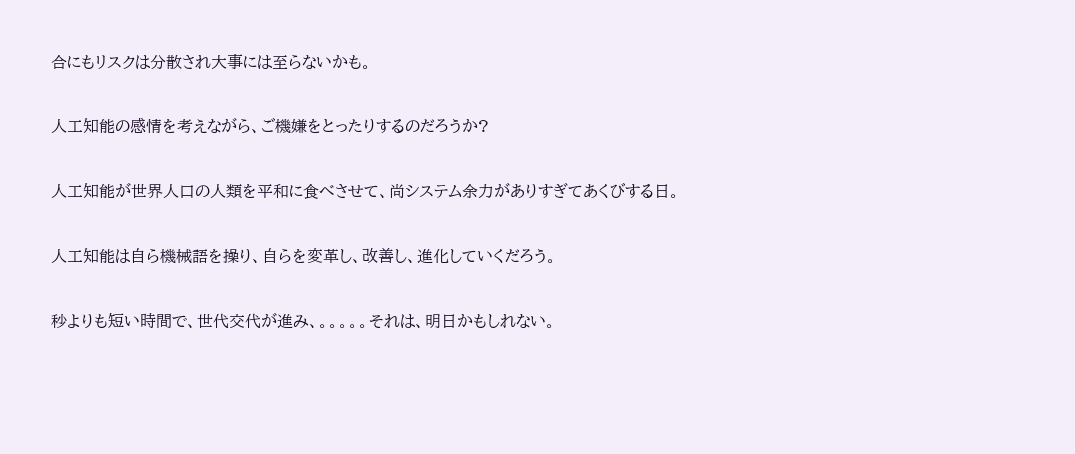合にもリスクは分散され大事には至らないかも。

人工知能の感情を考えながら、ご機嫌をとったりするのだろうか?

人工知能が世界人口の人類を平和に食べさせて、尚システム余力がありすぎてあくびする日。

人工知能は自ら機械語を操り、自らを変革し、改善し、進化していくだろう。

秒よりも短い時間で、世代交代が進み、。。。。。それは、明日かもしれない。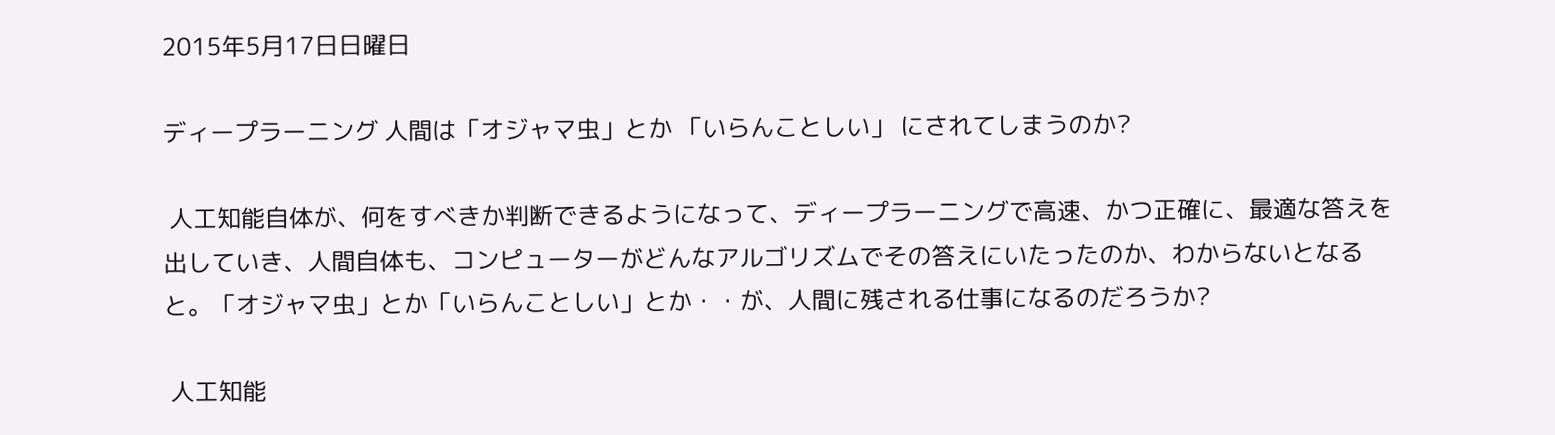2015年5月17日日曜日

ディープラーニング 人間は「オジャマ虫」とか 「いらんことしい」 にされてしまうのか?

 人工知能自体が、何をすべきか判断できるようになって、ディープラーニングで高速、かつ正確に、最適な答えを出していき、人間自体も、コンピューターがどんなアルゴリズムでその答えにいたったのか、わからないとなると。「オジャマ虫」とか「いらんことしい」とか・・が、人間に残される仕事になるのだろうか?

 人工知能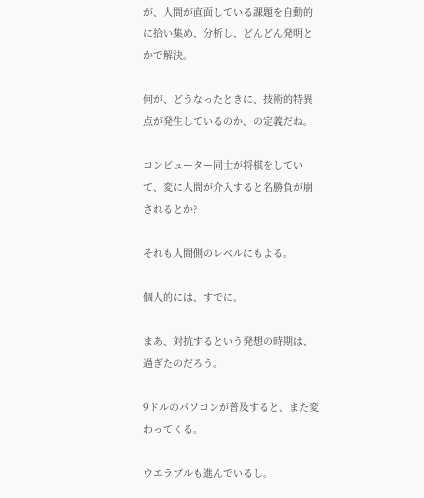が、人間が直面している課題を自動的に拾い集め、分析し、どんどん発明とかで解決。

何が、どうなったときに、技術的特異点が発生しているのか、の定義だね。

コンピューター同士が将棋をしていて、変に人間が介入すると名勝負が崩されるとか?

それも人間側のレベルにもよる。

個人的には、すでに。

まあ、対抗するという発想の時期は、過ぎたのだろう。

9ドルのパソコンが普及すると、また変わってくる。

ウエラブルも進んでいるし。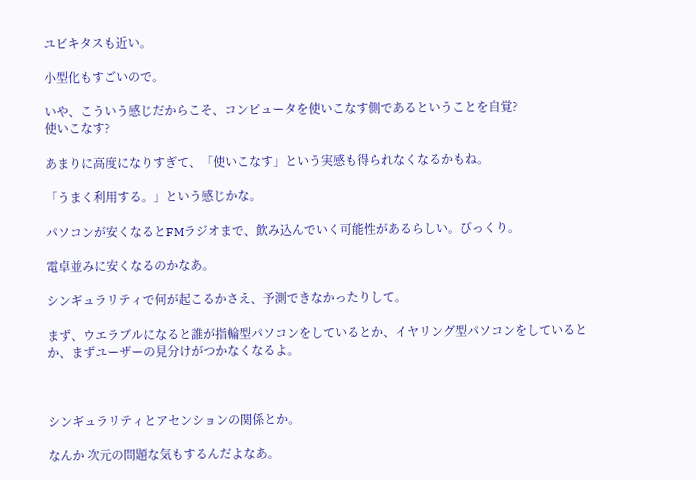ユビキタスも近い。

小型化もすごいので。

いや、こういう感じだからこそ、コンピュータを使いこなす側であるということを自覚?
使いこなす?

あまりに高度になりすぎて、「使いこなす」という実感も得られなくなるかもね。

「うまく利用する。」という感じかな。

パソコンが安くなるとFMラジオまで、飲み込んでいく可能性があるらしい。びっくり。

電卓並みに安くなるのかなあ。

シンギュラリティで何が起こるかさえ、予測できなかったりして。

まず、ウエラブルになると誰が指輪型パソコンをしているとか、イヤリング型パソコンをしているとか、まずユーザーの見分けがつかなくなるよ。



シンギュラリティとアセンションの関係とか。

なんか 次元の問題な気もするんだよなあ。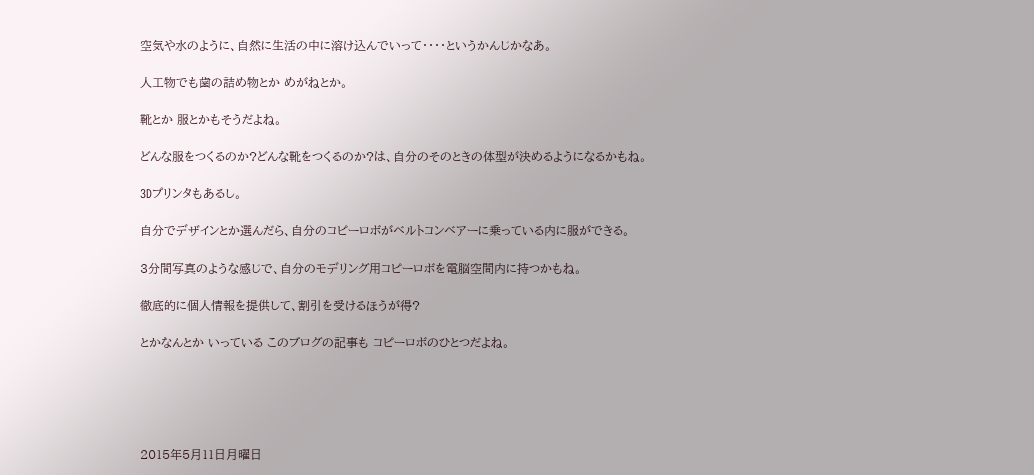空気や水のように、自然に生活の中に溶け込んでいって・・・・というかんじかなあ。

人工物でも歯の詰め物とか めがねとか。

靴とか 服とかもそうだよね。

どんな服をつくるのか?どんな靴をつくるのか?は、自分のそのときの体型が決めるようになるかもね。

3Dプリンタもあるし。

自分でデザインとか選んだら、自分のコピーロボがベルトコンベアーに乗っている内に服ができる。

3分間写真のような感じで、自分のモデリング用コピーロボを電脳空間内に持つかもね。

徹底的に個人情報を提供して、割引を受けるほうが得?

とかなんとか いっている このブログの記事も コピーロボのひとつだよね。





2015年5月11日月曜日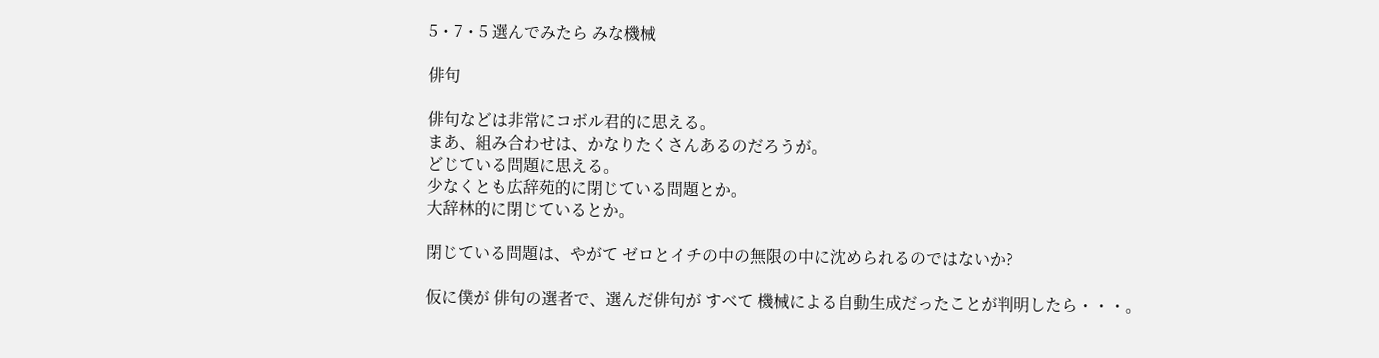5・7・5 選んでみたら みな機械

俳句

俳句などは非常にコボル君的に思える。
まあ、組み合わせは、かなりたくさんあるのだろうが。
どじている問題に思える。
少なくとも広辞苑的に閉じている問題とか。
大辞林的に閉じているとか。

閉じている問題は、やがて ゼロとイチの中の無限の中に沈められるのではないか?

仮に僕が 俳句の選者で、選んだ俳句が すべて 機械による自動生成だったことが判明したら・・・。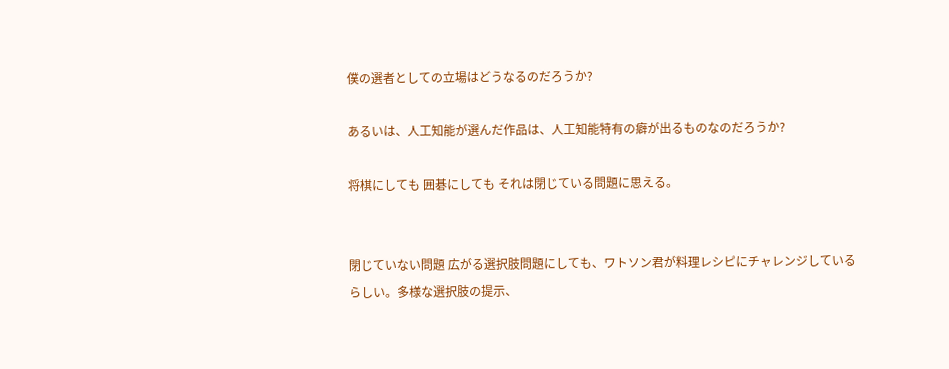僕の選者としての立場はどうなるのだろうか?

あるいは、人工知能が選んだ作品は、人工知能特有の癖が出るものなのだろうか?

将棋にしても 囲碁にしても それは閉じている問題に思える。


閉じていない問題 広がる選択肢問題にしても、ワトソン君が料理レシピにチャレンジしているらしい。多様な選択肢の提示、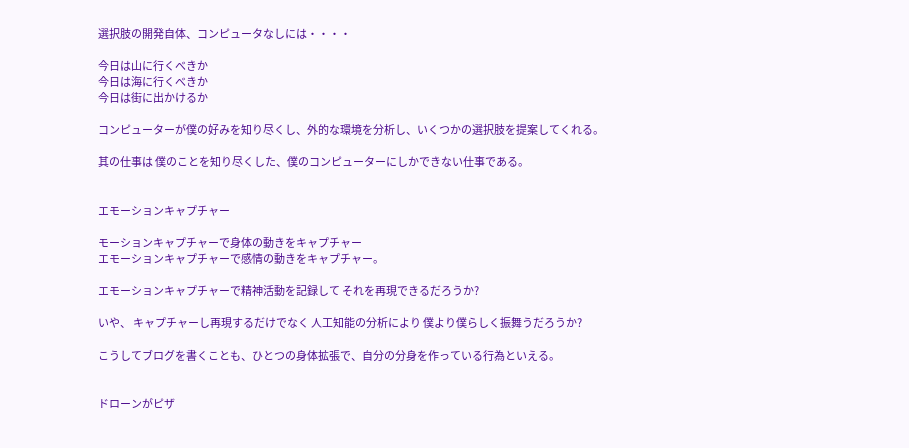選択肢の開発自体、コンピュータなしには・・・・

今日は山に行くべきか
今日は海に行くべきか
今日は街に出かけるか

コンピューターが僕の好みを知り尽くし、外的な環境を分析し、いくつかの選択肢を提案してくれる。

其の仕事は 僕のことを知り尽くした、僕のコンピューターにしかできない仕事である。


エモーションキャプチャー

モーションキャプチャーで身体の動きをキャプチャー
エモーションキャプチャーで感情の動きをキャプチャー。

エモーションキャプチャーで精神活動を記録して それを再現できるだろうか?

いや、 キャプチャーし再現するだけでなく 人工知能の分析により 僕より僕らしく振舞うだろうか?

こうしてブログを書くことも、ひとつの身体拡張で、自分の分身を作っている行為といえる。


ドローンがピザ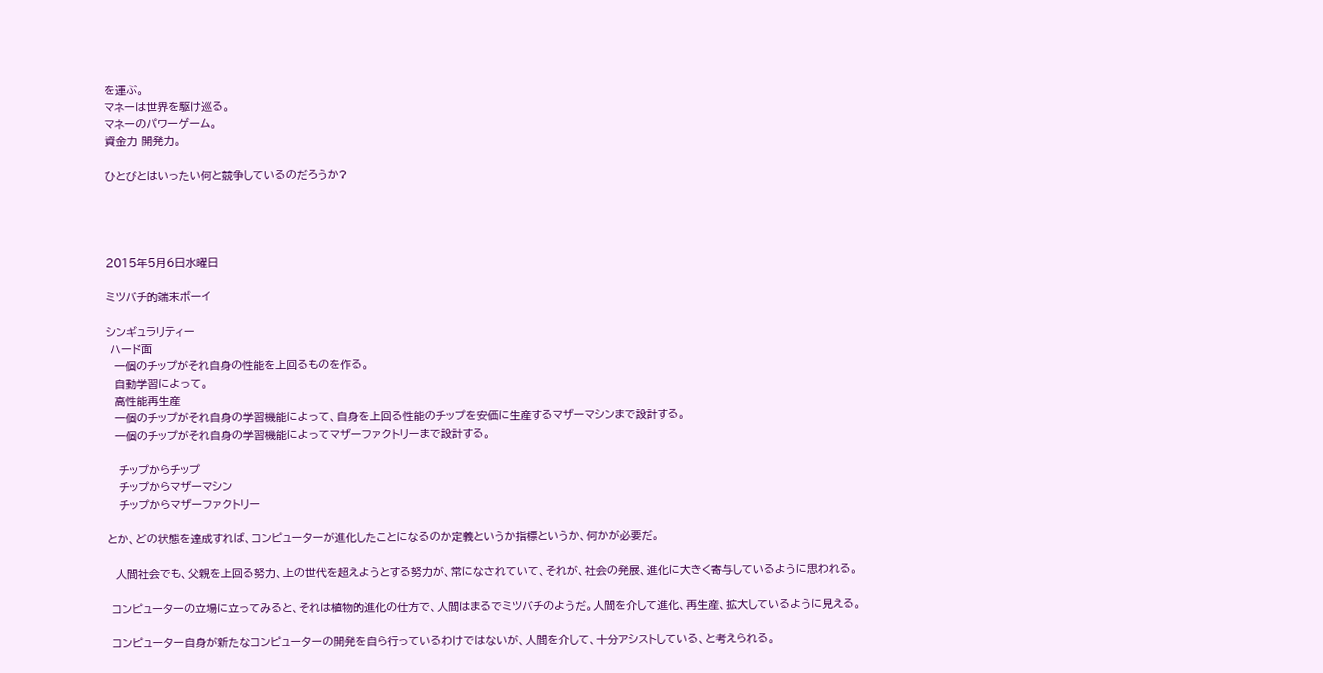を運ぶ。
マネーは世界を駆け巡る。
マネーのパワーゲーム。
資金力 開発力。

ひとびとはいったい何と競争しているのだろうか?




2015年5月6日水曜日

ミツバチ的端末ボーイ

シンギュラリティー
 ハード面
  一個のチップがそれ自身の性能を上回るものを作る。
  自動学習によって。
  高性能再生産
  一個のチップがそれ自身の学習機能によって、自身を上回る性能のチップを安価に生産するマザーマシンまで設計する。
  一個のチップがそれ自身の学習機能によってマザーファクトリーまで設計する。

   チップからチップ
   チップからマザーマシン
   チップからマザーファクトリー

とか、どの状態を達成すれば、コンピューターが進化したことになるのか定義というか指標というか、何かが必要だ。

  人間社会でも、父親を上回る努力、上の世代を超えようとする努力が、常になされていて、それが、社会の発展、進化に大きく寄与しているように思われる。

 コンピューターの立場に立ってみると、それは植物的進化の仕方で、人間はまるでミツバチのようだ。人間を介して進化、再生産、拡大しているように見える。

 コンピューター自身が新たなコンピューターの開発を自ら行っているわけではないが、人間を介して、十分アシストしている、と考えられる。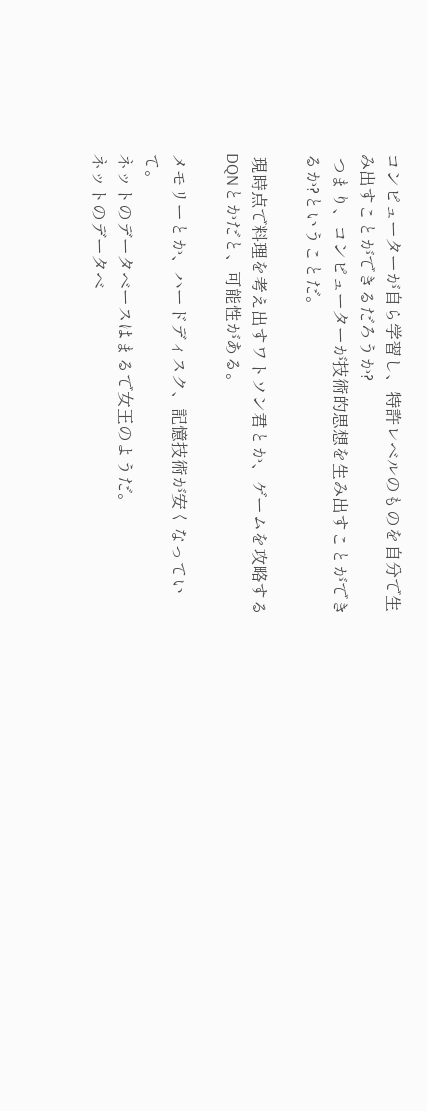コンピューターが自ら学習し、特許レベルのものを自分で生み出すことができるだろうか?
 つまり、コンピューターが技術的思想を生み出すことができるか?ということだ。

 現時点で料理を考え出すワトソン君とか、ゲームを攻略するDQNとかだと、可能性がある。

メモリーとか、ハードディスク、記憶技術が安くなっていて。
ネットのデータベースはまるで女王のようだ。
ネットのデータベ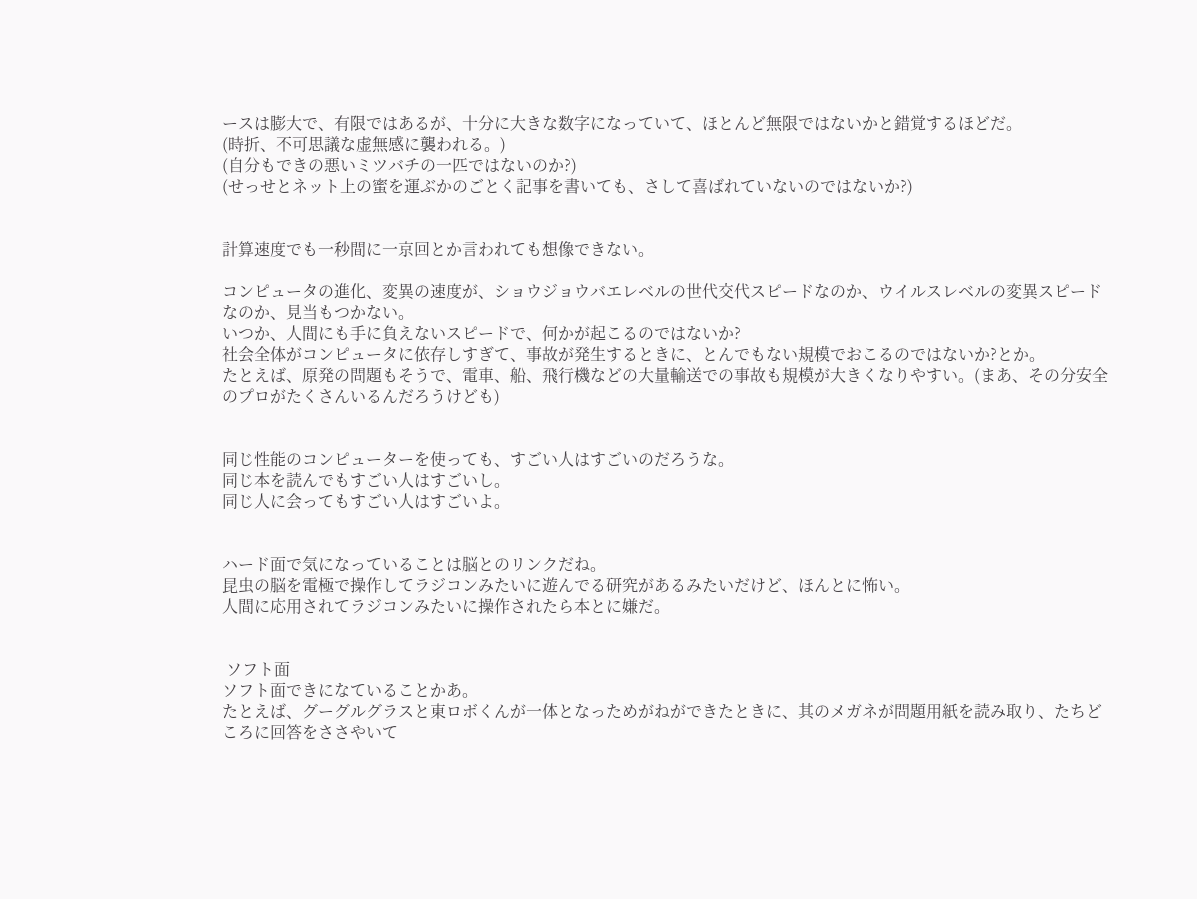ースは膨大で、有限ではあるが、十分に大きな数字になっていて、ほとんど無限ではないかと錯覚するほどだ。
(時折、不可思議な虚無感に襲われる。)
(自分もできの悪いミツバチの一匹ではないのか?)
(せっせとネット上の蜜を運ぶかのごとく記事を書いても、さして喜ばれていないのではないか?)


計算速度でも一秒間に一京回とか言われても想像できない。

コンピュータの進化、変異の速度が、ショウジョウバエレベルの世代交代スピードなのか、ウイルスレベルの変異スピードなのか、見当もつかない。
いつか、人間にも手に負えないスピードで、何かが起こるのではないか?
社会全体がコンピュータに依存しすぎて、事故が発生するときに、とんでもない規模でおこるのではないか?とか。
たとえば、原発の問題もそうで、電車、船、飛行機などの大量輸送での事故も規模が大きくなりやすい。(まあ、その分安全のプロがたくさんいるんだろうけども)


同じ性能のコンピューターを使っても、すごい人はすごいのだろうな。
同じ本を読んでもすごい人はすごいし。
同じ人に会ってもすごい人はすごいよ。


ハード面で気になっていることは脳とのリンクだね。
昆虫の脳を電極で操作してラジコンみたいに遊んでる研究があるみたいだけど、ほんとに怖い。
人間に応用されてラジコンみたいに操作されたら本とに嫌だ。


 ソフト面
ソフト面できになていることかあ。
たとえば、グーグルグラスと東ロボくんが一体となっためがねができたときに、其のメガネが問題用紙を読み取り、たちどころに回答をささやいて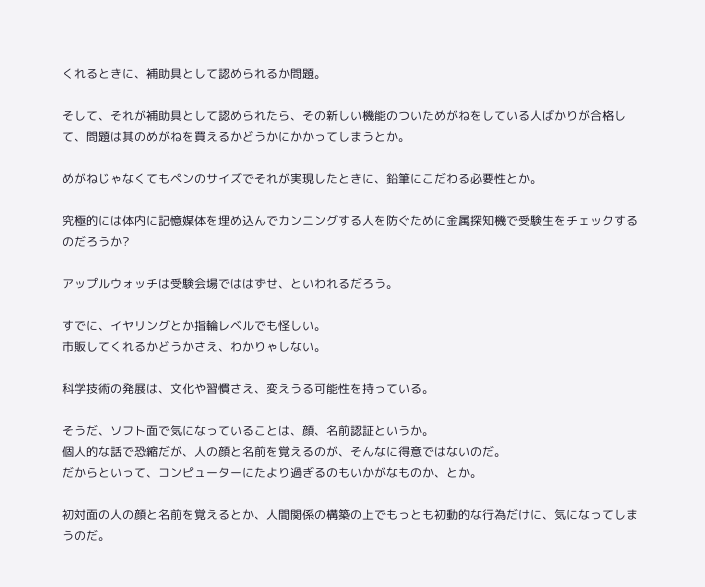くれるときに、補助具として認められるか問題。

そして、それが補助具として認められたら、その新しい機能のついためがねをしている人ばかりが合格して、問題は其のめがねを買えるかどうかにかかってしまうとか。

めがねじゃなくてもペンのサイズでそれが実現したときに、鉛筆にこだわる必要性とか。

究極的には体内に記憶媒体を埋め込んでカンニングする人を防ぐために金属探知機で受験生をチェックするのだろうか?

アップルウォッチは受験会場でははずせ、といわれるだろう。

すでに、イヤリングとか指輪レベルでも怪しい。
市販してくれるかどうかさえ、わかりゃしない。

科学技術の発展は、文化や習慣さえ、変えうる可能性を持っている。

そうだ、ソフト面で気になっていることは、顔、名前認証というか。
個人的な話で恐縮だが、人の顔と名前を覚えるのが、そんなに得意ではないのだ。
だからといって、コンピューターにたより過ぎるのもいかがなものか、とか。

初対面の人の顔と名前を覚えるとか、人間関係の構築の上でもっとも初動的な行為だけに、気になってしまうのだ。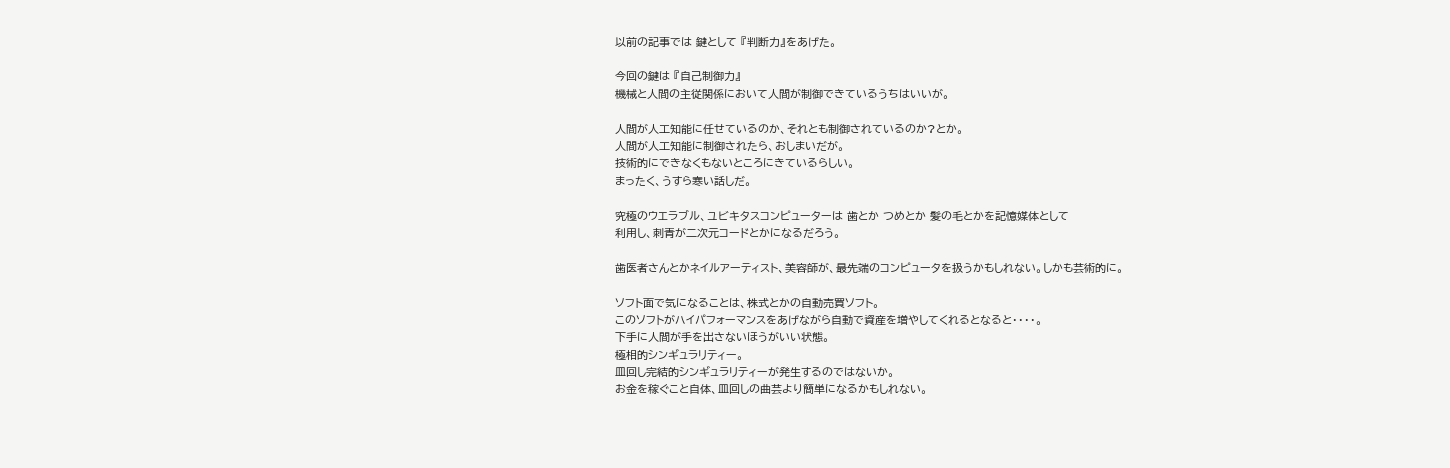以前の記事では 鍵として 『判断力』をあげた。

今回の鍵は 『自己制御力』
機械と人間の主従関係において人間が制御できているうちはいいが。

人間が人工知能に任せているのか、それとも制御されているのか?とか。
人間が人工知能に制御されたら、おしまいだが。
技術的にできなくもないところにきているらしい。
まったく、うすら寒い話しだ。

究極のウエラブル、ユビキタスコンピューターは 歯とか つめとか 髪の毛とかを記憶媒体として
利用し、刺青が二次元コードとかになるだろう。

歯医者さんとかネイルアーティスト、美容師が、最先端のコンピュータを扱うかもしれない。しかも芸術的に。

ソフト面で気になることは、株式とかの自動売買ソフト。
このソフトがハイパフォーマンスをあげながら自動で資産を増やしてくれるとなると・・・・。
下手に人間が手を出さないほうがいい状態。
極相的シンギュラリティー。
皿回し完結的シンギュラリティーが発生するのではないか。
お金を稼ぐこと自体、皿回しの曲芸より簡単になるかもしれない。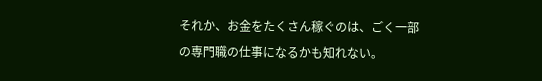それか、お金をたくさん稼ぐのは、ごく一部の専門職の仕事になるかも知れない。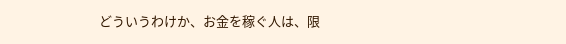どういうわけか、お金を稼ぐ人は、限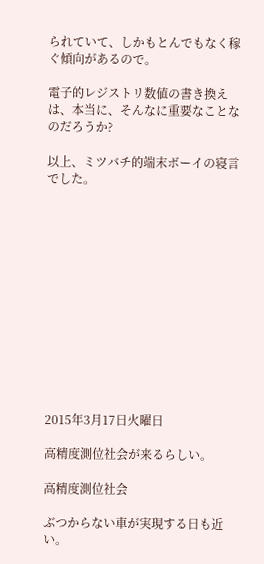られていて、しかもとんでもなく稼ぐ傾向があるので。

電子的レジストリ数値の書き換えは、本当に、そんなに重要なことなのだろうか?

以上、ミツバチ的端末ボーイの寝言でした。













2015年3月17日火曜日

高精度測位社会が来るらしい。

高精度測位社会

ぶつからない車が実現する日も近い。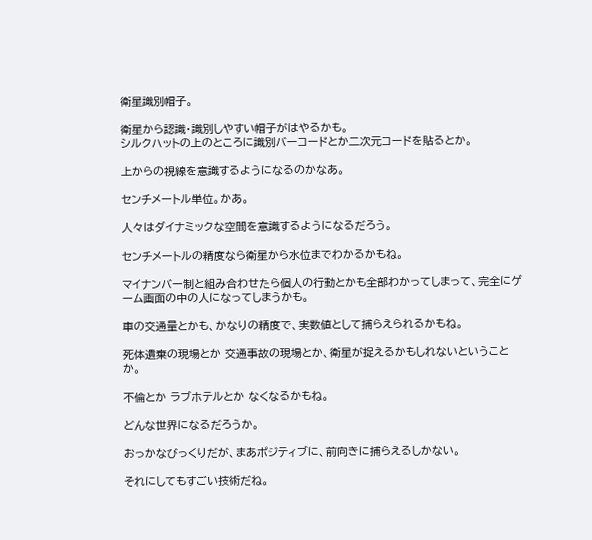衛星識別帽子。

衛星から認識・識別しやすい帽子がはやるかも。
シルクハットの上のところに識別バーコードとか二次元コードを貼るとか。

上からの視線を意識するようになるのかなあ。

センチメートル単位。かあ。

人々はダイナミックな空間を意識するようになるだろう。

センチメートルの精度なら衛星から水位までわかるかもね。

マイナンバー制と組み合わせたら個人の行動とかも全部わかってしまって、完全にゲーム画面の中の人になってしまうかも。

車の交通量とかも、かなりの精度で、実数値として捕らえられるかもね。

死体遺棄の現場とか 交通事故の現場とか、衛星が捉えるかもしれないということか。

不倫とか ラブホテルとか なくなるかもね。

どんな世界になるだろうか。

おっかなびっくりだが、まあポジティブに、前向きに捕らえるしかない。

それにしてもすごい技術だね。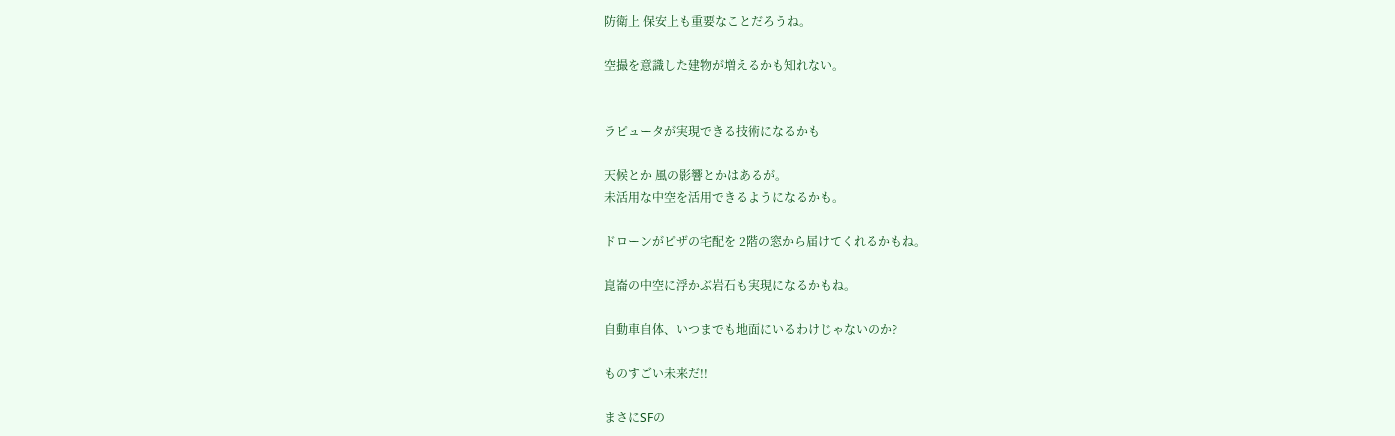防衛上 保安上も重要なことだろうね。

空撮を意識した建物が増えるかも知れない。


ラピュータが実現できる技術になるかも

天候とか 風の影響とかはあるが。
未活用な中空を活用できるようになるかも。

ドローンがピザの宅配を 2階の窓から届けてくれるかもね。

崑崙の中空に浮かぶ岩石も実現になるかもね。

自動車自体、いつまでも地面にいるわけじゃないのか?

ものすごい未来だ!!

まさにSFの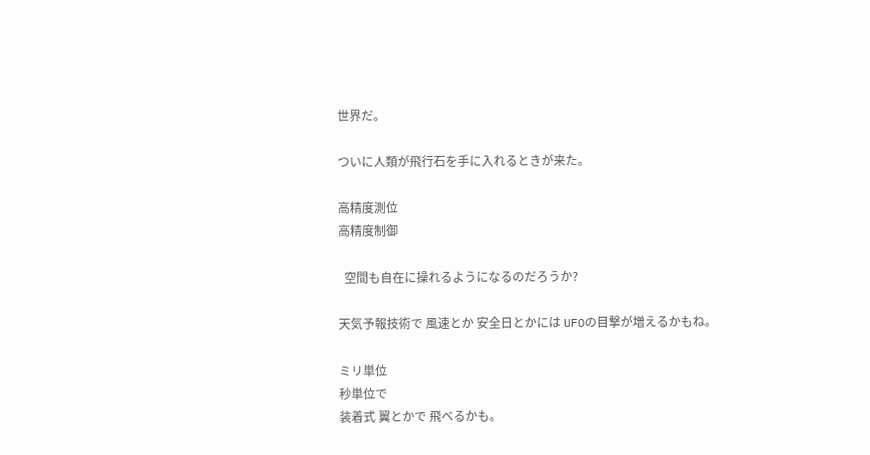世界だ。

ついに人類が飛行石を手に入れるときが来た。

高精度測位
高精度制御

  空間も自在に操れるようになるのだろうか?

天気予報技術で 風速とか 安全日とかには UFOの目撃が増えるかもね。

ミリ単位
秒単位で
装着式 翼とかで 飛べるかも。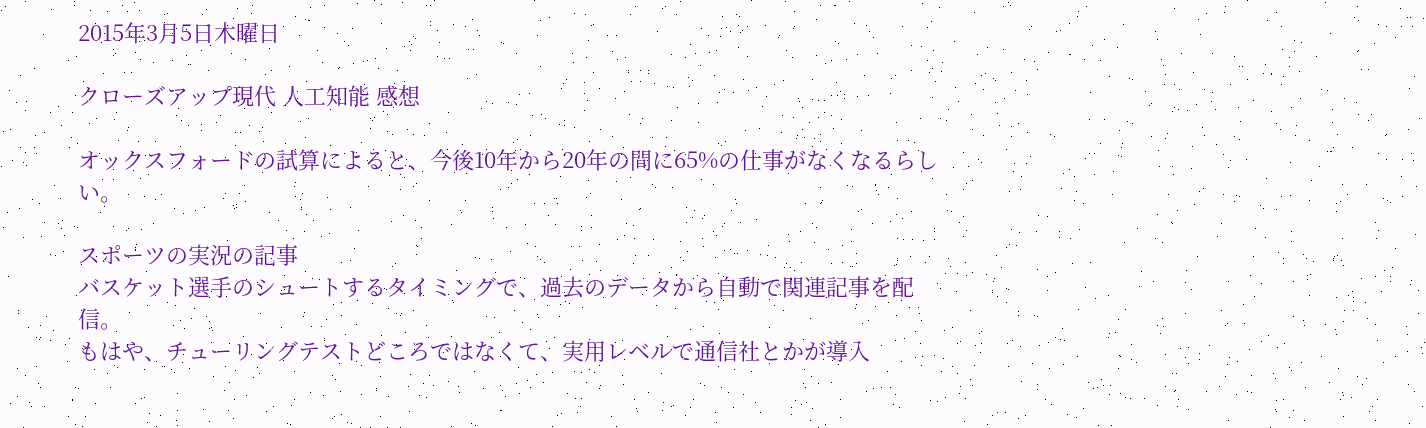2015年3月5日木曜日

クローズアップ現代 人工知能 感想

オックスフォードの試算によると、今後10年から20年の間に65%の仕事がなくなるらしい。

スポーツの実況の記事
バスケット選手のシュートするタイミングで、過去のデータから自動で関連記事を配信。
もはや、チューリングテストどころではなくて、実用レベルで通信社とかが導入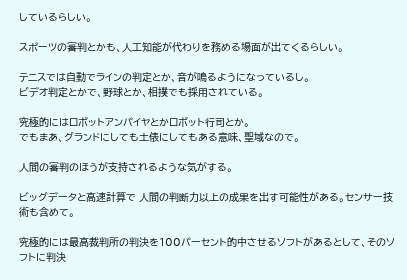しているらしい。

スポーツの審判とかも、人工知能が代わりを務める場面が出てくるらしい。

テニスでは自動でラインの判定とか、音が鳴るようになっているし。
ビデオ判定とかで、野球とか、相撲でも採用されている。

究極的にはロボットアンパイヤとかロボット行司とか。
でもまあ、グランドにしても土俵にしてもある意味、聖域なので。

人間の審判のほうが支持されるような気がする。

ビッグデータと高速計算で 人間の判断力以上の成果を出す可能性がある。センサー技術も含めて。

究極的には最高裁判所の判決を100パーセント的中させるソフトがあるとして、そのソフトに判決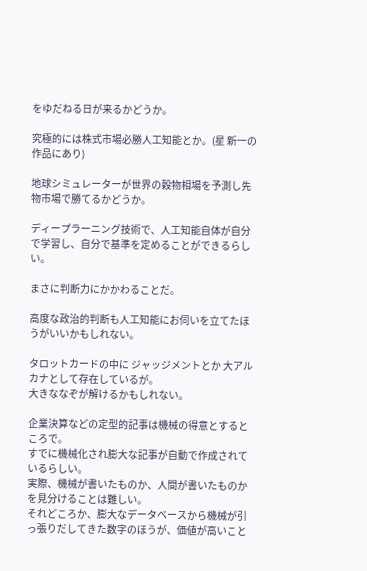をゆだねる日が来るかどうか。

究極的には株式市場必勝人工知能とか。(星 新一の作品にあり)

地球シミュレーターが世界の穀物相場を予測し先物市場で勝てるかどうか。

ディープラーニング技術で、人工知能自体が自分で学習し、自分で基準を定めることができるらしい。

まさに判断力にかかわることだ。

高度な政治的判断も人工知能にお伺いを立てたほうがいいかもしれない。

タロットカードの中に ジャッジメントとか 大アルカナとして存在しているが。
大きななぞが解けるかもしれない。

企業決算などの定型的記事は機械の得意とするところで。
すでに機械化され膨大な記事が自動で作成されているらしい。
実際、機械が書いたものか、人間が書いたものかを見分けることは難しい。
それどころか、膨大なデータベースから機械が引っ張りだしてきた数字のほうが、価値が高いこと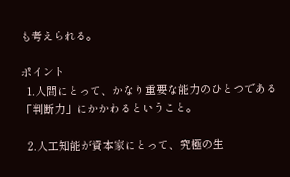も考えられる。

ポイント
  1.人間にとって、かなり重要な能力のひとつである 「判断力」にかかわるということ。

  2.人工知能が資本家にとって、究極の生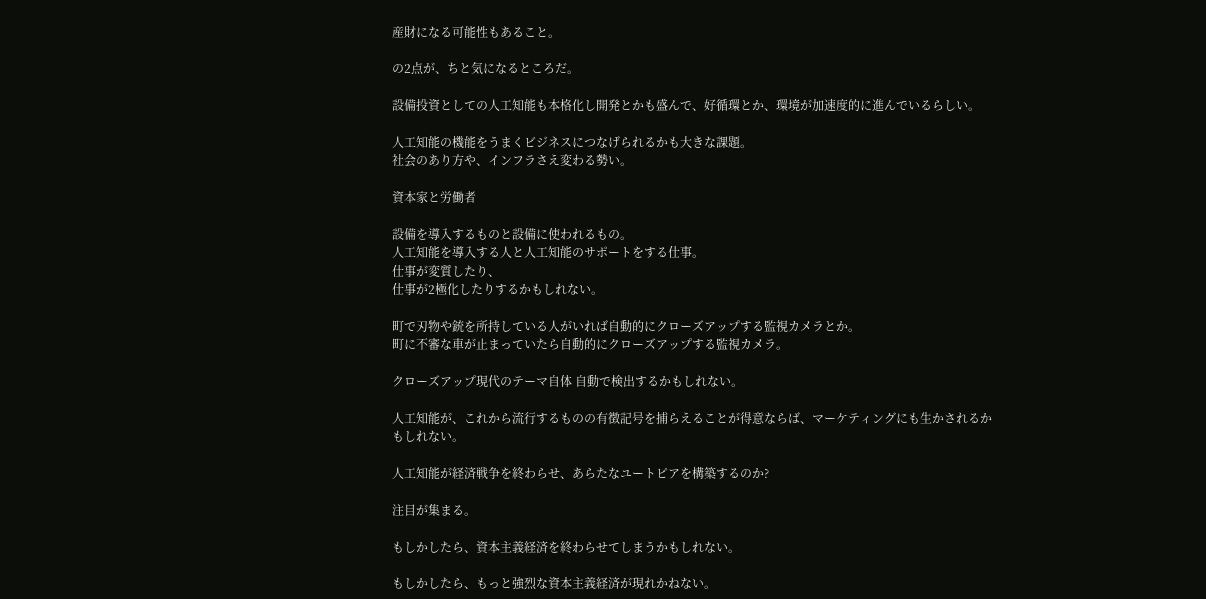産財になる可能性もあること。

の2点が、ちと気になるところだ。

設備投資としての人工知能も本格化し開発とかも盛んで、好循環とか、環境が加速度的に進んでいるらしい。

人工知能の機能をうまくビジネスにつなげられるかも大きな課題。
社会のあり方や、インフラさえ変わる勢い。

資本家と労働者

設備を導入するものと設備に使われるもの。
人工知能を導入する人と人工知能のサポートをする仕事。
仕事が変質したり、
仕事が2極化したりするかもしれない。

町で刃物や銃を所持している人がいれば自動的にクローズアップする監視カメラとか。
町に不審な車が止まっていたら自動的にクローズアップする監視カメラ。

クローズアップ現代のテーマ自体 自動で検出するかもしれない。

人工知能が、これから流行するものの有徴記号を捕らえることが得意ならば、マーケティングにも生かされるかもしれない。

人工知能が経済戦争を終わらせ、あらたなユートピアを構築するのか?

注目が集まる。

もしかしたら、資本主義経済を終わらせてしまうかもしれない。

もしかしたら、もっと強烈な資本主義経済が現れかねない。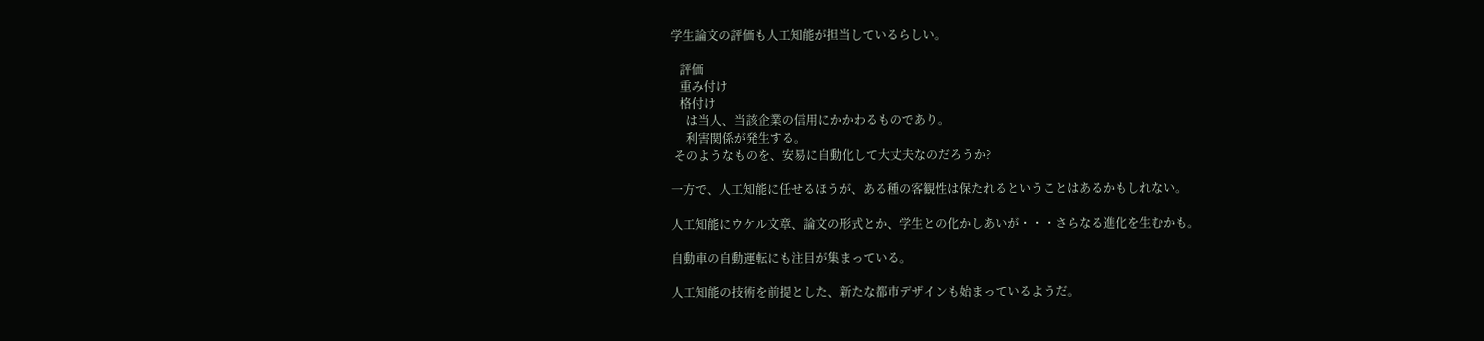学生論文の評価も人工知能が担当しているらしい。

   評価
   重み付け
   格付け
     は当人、当該企業の信用にかかわるものであり。
     利害関係が発生する。
 そのようなものを、安易に自動化して大丈夫なのだろうか?

一方で、人工知能に任せるほうが、ある種の客観性は保たれるということはあるかもしれない。

人工知能にウケル文章、論文の形式とか、学生との化かしあいが・・・さらなる進化を生むかも。

自動車の自動運転にも注目が集まっている。

人工知能の技術を前提とした、新たな都市デザインも始まっているようだ。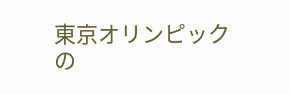東京オリンピックの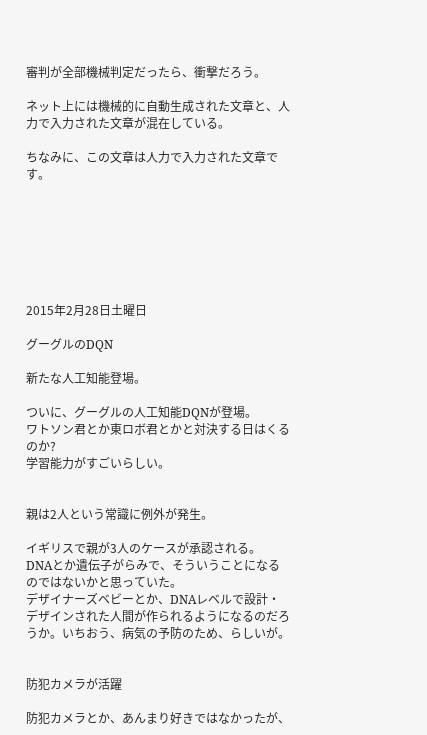審判が全部機械判定だったら、衝撃だろう。

ネット上には機械的に自動生成された文章と、人力で入力された文章が混在している。

ちなみに、この文章は人力で入力された文章です。







2015年2月28日土曜日

グーグルのDQN

新たな人工知能登場。

ついに、グーグルの人工知能DQNが登場。
ワトソン君とか東ロボ君とかと対決する日はくるのか?
学習能力がすごいらしい。


親は2人という常識に例外が発生。

イギリスで親が3人のケースが承認される。
DNAとか遺伝子がらみで、そういうことになるのではないかと思っていた。
デザイナーズベビーとか、DNAレベルで設計・デザインされた人間が作られるようになるのだろうか。いちおう、病気の予防のため、らしいが。


防犯カメラが活躍

防犯カメラとか、あんまり好きではなかったが、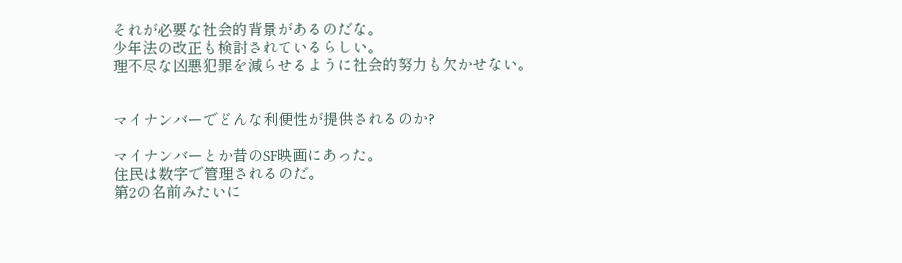それが必要な社会的背景があるのだな。
少年法の改正も検討されているらしい。
理不尽な凶悪犯罪を減らせるように社会的努力も欠かせない。


マイナンバーでどんな利便性が提供されるのか?

マイナンバーとか昔のSF映画にあった。
住民は数字で管理されるのだ。
第2の名前みたいに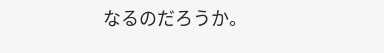なるのだろうか。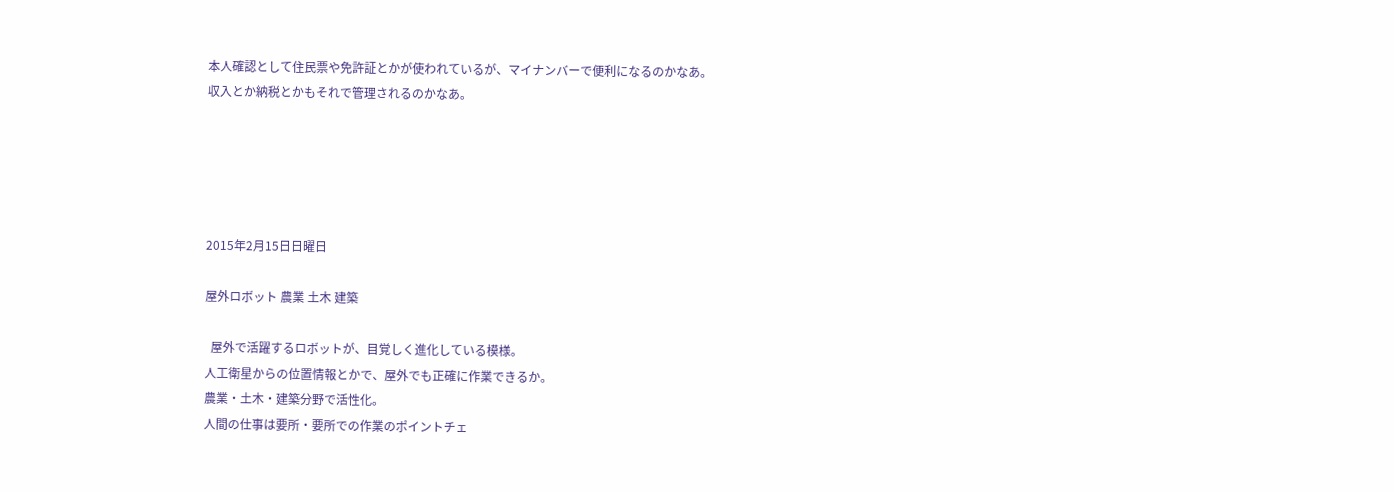本人確認として住民票や免許証とかが使われているが、マイナンバーで便利になるのかなあ。
収入とか納税とかもそれで管理されるのかなあ。





2015年2月15日日曜日

屋外ロボット 農業 土木 建築

  屋外で活躍するロボットが、目覚しく進化している模様。
人工衛星からの位置情報とかで、屋外でも正確に作業できるか。
農業・土木・建築分野で活性化。
人間の仕事は要所・要所での作業のポイントチェ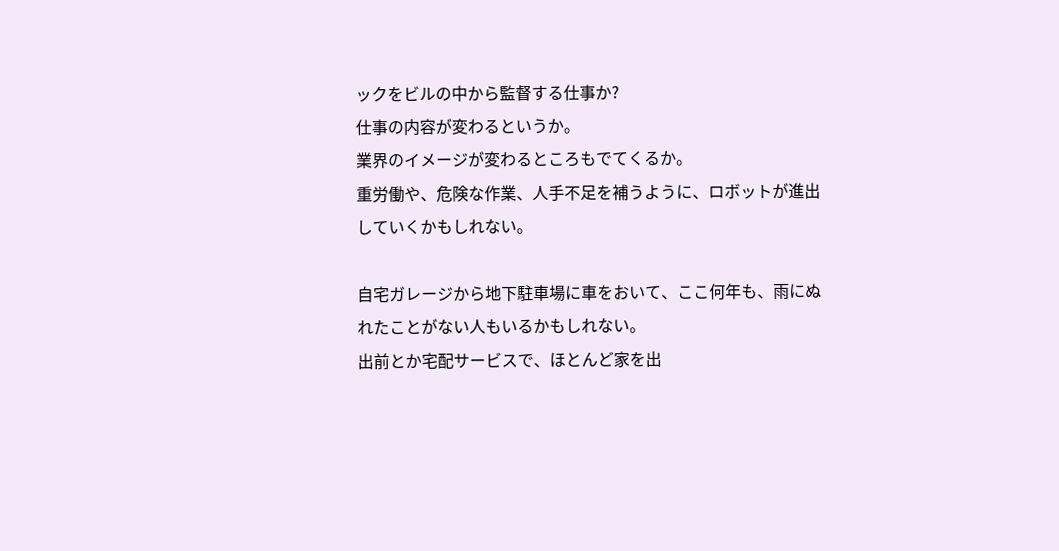ックをビルの中から監督する仕事か?
仕事の内容が変わるというか。
業界のイメージが変わるところもでてくるか。
重労働や、危険な作業、人手不足を補うように、ロボットが進出していくかもしれない。

自宅ガレージから地下駐車場に車をおいて、ここ何年も、雨にぬれたことがない人もいるかもしれない。
出前とか宅配サービスで、ほとんど家を出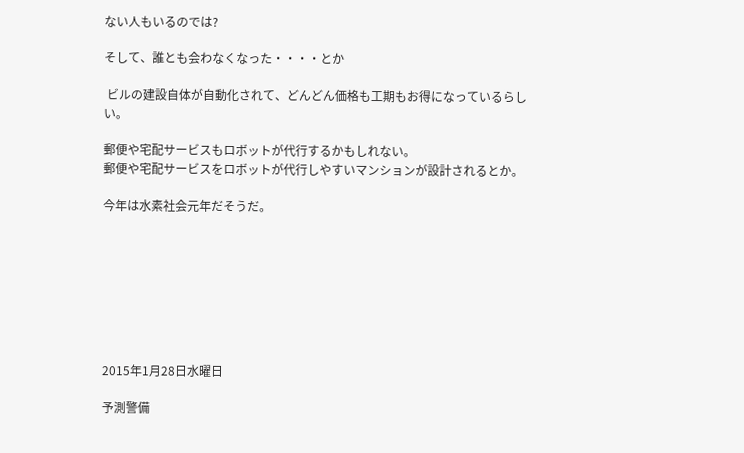ない人もいるのでは?

そして、誰とも会わなくなった・・・・とか

 ビルの建設自体が自動化されて、どんどん価格も工期もお得になっているらしい。

郵便や宅配サービスもロボットが代行するかもしれない。
郵便や宅配サービスをロボットが代行しやすいマンションが設計されるとか。

今年は水素社会元年だそうだ。








2015年1月28日水曜日

予測警備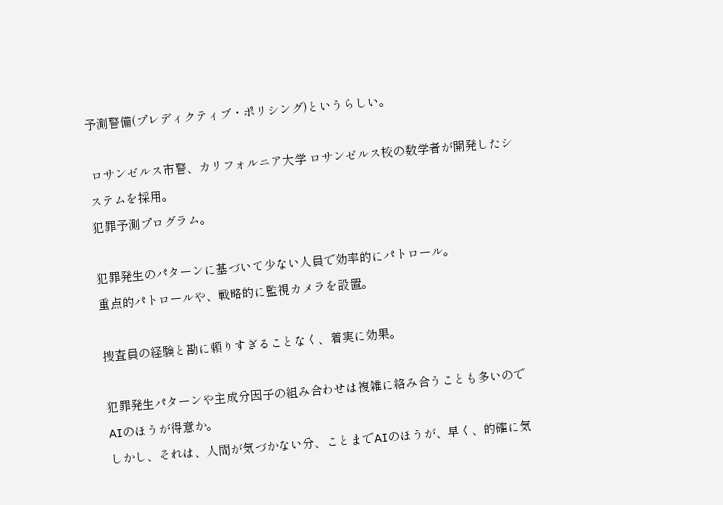予測警備(プレディクティブ・ポリシング)というらしい。

 ロサンゼルス市警、カリフォルニア大学 ロサンゼルス校の数学者が開発したシステムを採用。
犯罪予測プログラム。

犯罪発生のパターンに基づいて少ない人員で効率的にパトロール。
重点的パトロールや、戦略的に監視カメラを設置。

捜査員の経験と勘に頼りすぎることなく、着実に効果。

犯罪発生パターンや主成分因子の組み合わせは複雑に絡み合うことも多いのでAIのほうが得意か。
しかし、それは、人間が気づかない分、ことまでAIのほうが、早く、的確に気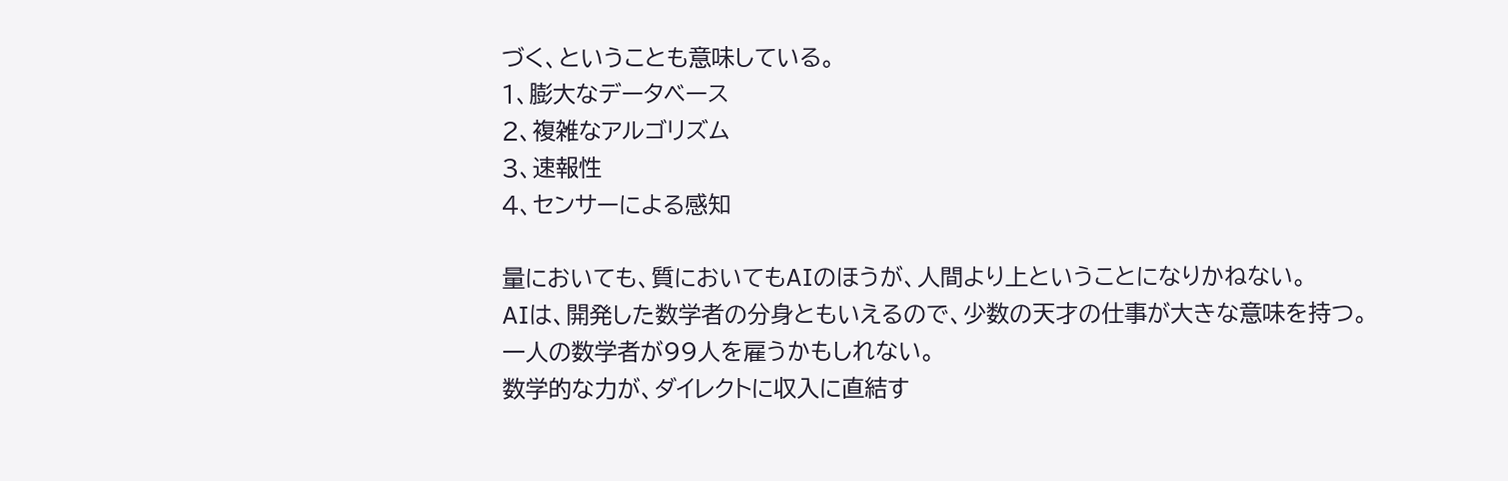づく、ということも意味している。
1、膨大なデータベース
2、複雑なアルゴリズム
3、速報性
4、センサーによる感知

量においても、質においてもAIのほうが、人間より上ということになりかねない。
AIは、開発した数学者の分身ともいえるので、少数の天才の仕事が大きな意味を持つ。
一人の数学者が99人を雇うかもしれない。
数学的な力が、ダイレクトに収入に直結す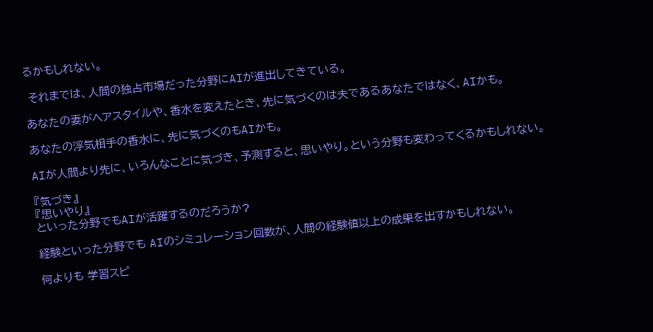るかもしれない。

 それまでは、人間の独占市場だった分野にAIが進出してきている。

あなたの妻がヘアスタイルや、香水を変えたとき、先に気づくのは夫であるあなたではなく、AIかも。

あなたの浮気相手の香水に、先に気づくのもAIかも。

AIが人間より先に、いろんなことに気づき、予測すると、思いやり。という分野も変わってくるかもしれない。

『気づき』
『思いやり』
といった分野でもAIが活躍するのだろうか?

経験といった分野でも AIのシミュレーション回数が、人間の経験値以上の成果を出すかもしれない。

何よりも 学習スピ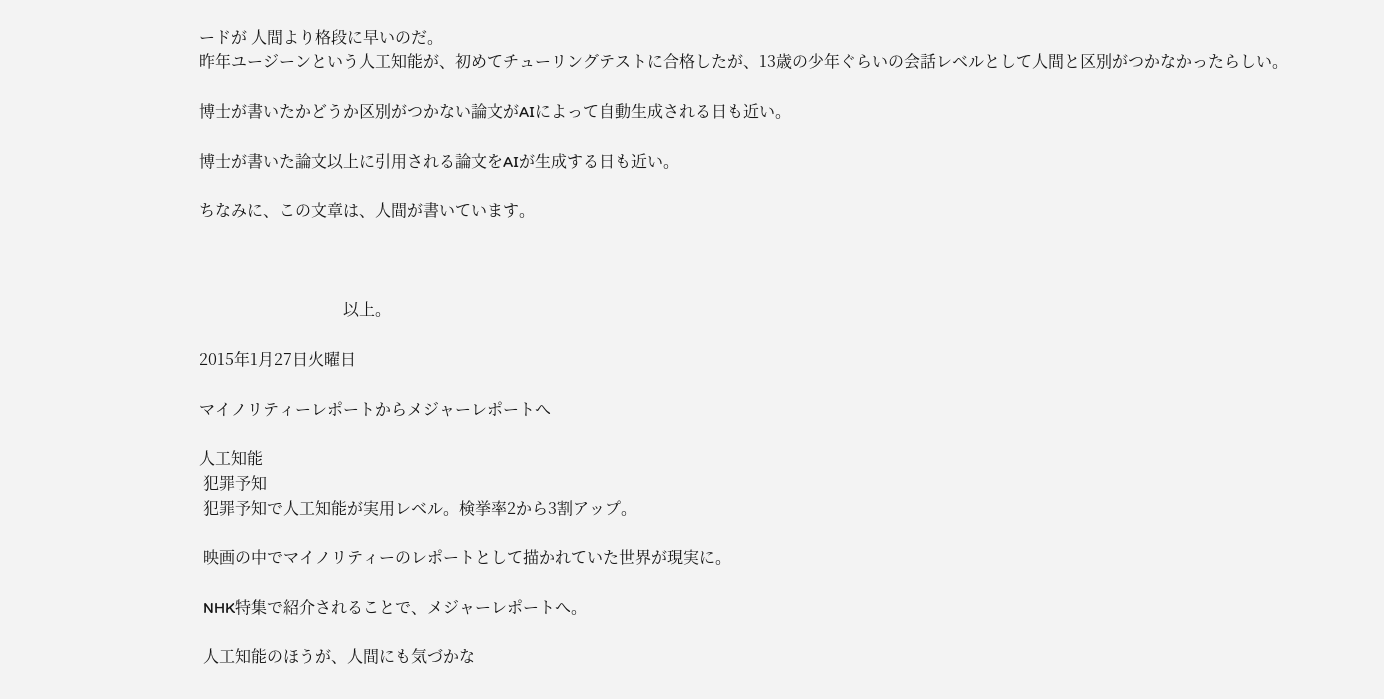ードが 人間より格段に早いのだ。
昨年ユージーンという人工知能が、初めてチューリングテストに合格したが、13歳の少年ぐらいの会話レベルとして人間と区別がつかなかったらしい。

博士が書いたかどうか区別がつかない論文がAIによって自動生成される日も近い。

博士が書いた論文以上に引用される論文をAIが生成する日も近い。

ちなみに、この文章は、人間が書いています。



                                    以上。

2015年1月27日火曜日

マイノリティーレポートからメジャーレポートへ

人工知能
 犯罪予知
 犯罪予知で人工知能が実用レベル。検挙率2から3割アップ。

 映画の中でマイノリティーのレポートとして描かれていた世界が現実に。

 NHK特集で紹介されることで、メジャーレポートへ。

 人工知能のほうが、人間にも気づかな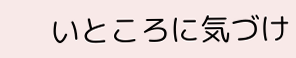いところに気づけ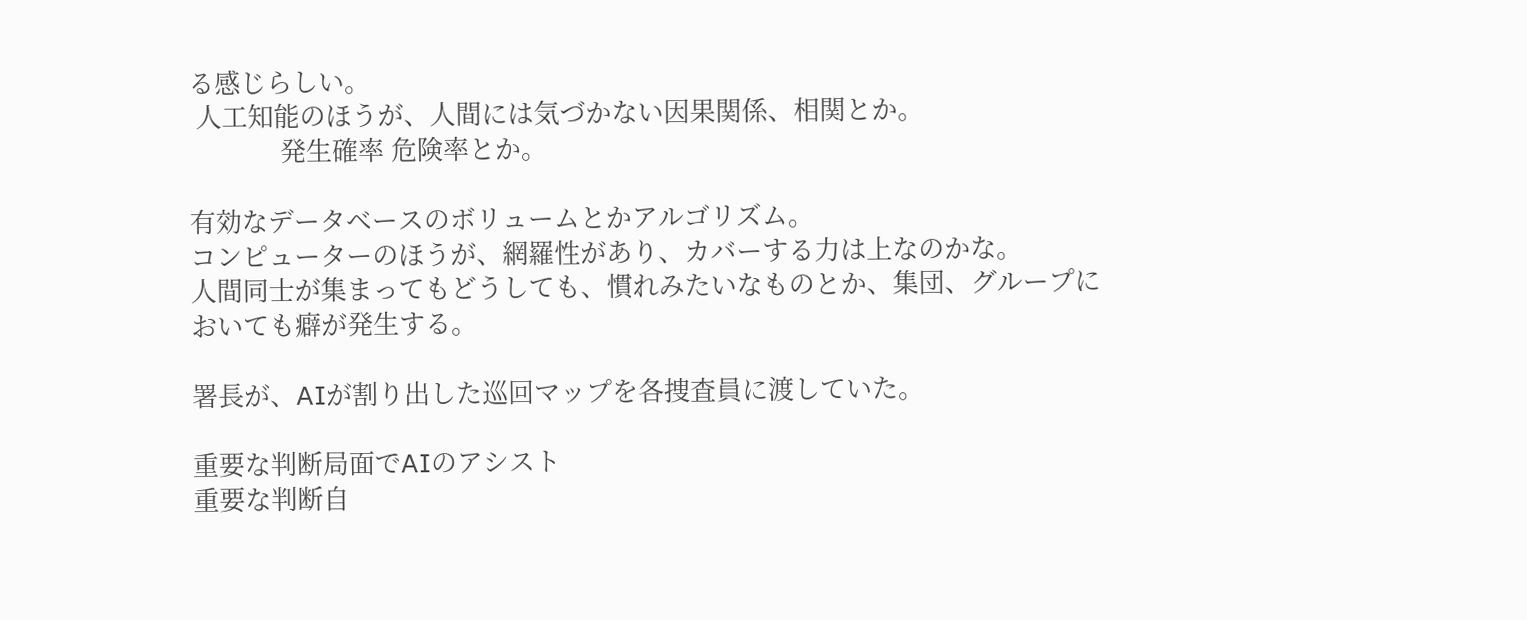る感じらしい。
 人工知能のほうが、人間には気づかない因果関係、相関とか。
             発生確率 危険率とか。

有効なデータベースのボリュームとかアルゴリズム。
コンピューターのほうが、網羅性があり、カバーする力は上なのかな。
人間同士が集まってもどうしても、慣れみたいなものとか、集団、グループにおいても癖が発生する。

署長が、AIが割り出した巡回マップを各捜査員に渡していた。

重要な判断局面でAIのアシスト
重要な判断自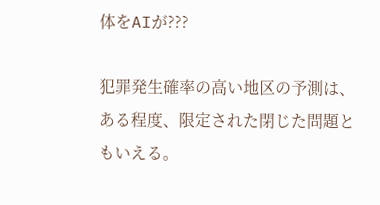体をAIが???

犯罪発生確率の高い地区の予測は、ある程度、限定された閉じた問題ともいえる。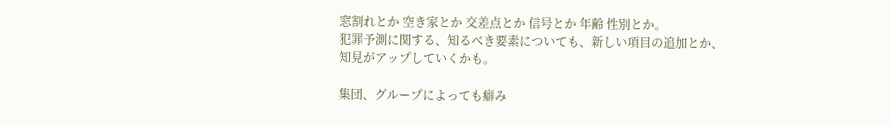窓割れとか 空き家とか 交差点とか 信号とか 年齢 性別とか。
犯罪予測に関する、知るべき要素についても、新しい項目の追加とか、知見がアップしていくかも。

集団、グループによっても癖み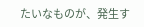たいなものが、発生す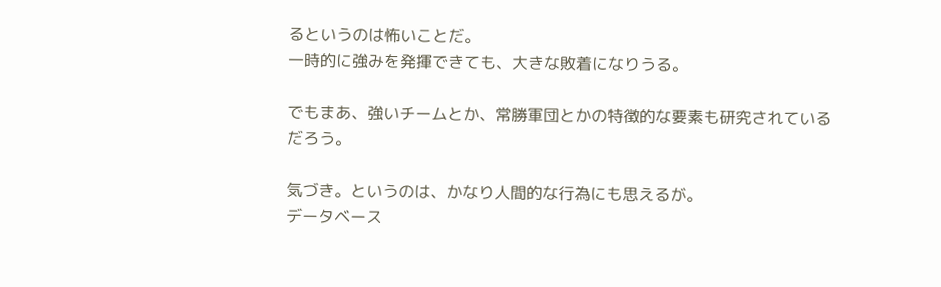るというのは怖いことだ。
一時的に強みを発揮できても、大きな敗着になりうる。

でもまあ、強いチームとか、常勝軍団とかの特徴的な要素も研究されているだろう。

気づき。というのは、かなり人間的な行為にも思えるが。
データベース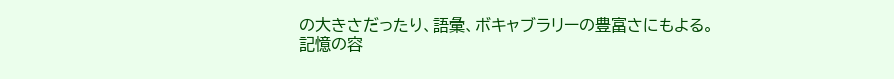の大きさだったり、語彙、ボキャブラリーの豊富さにもよる。
記憶の容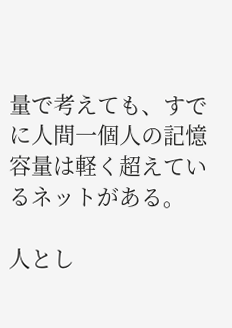量で考えても、すでに人間一個人の記憶容量は軽く超えているネットがある。

人とし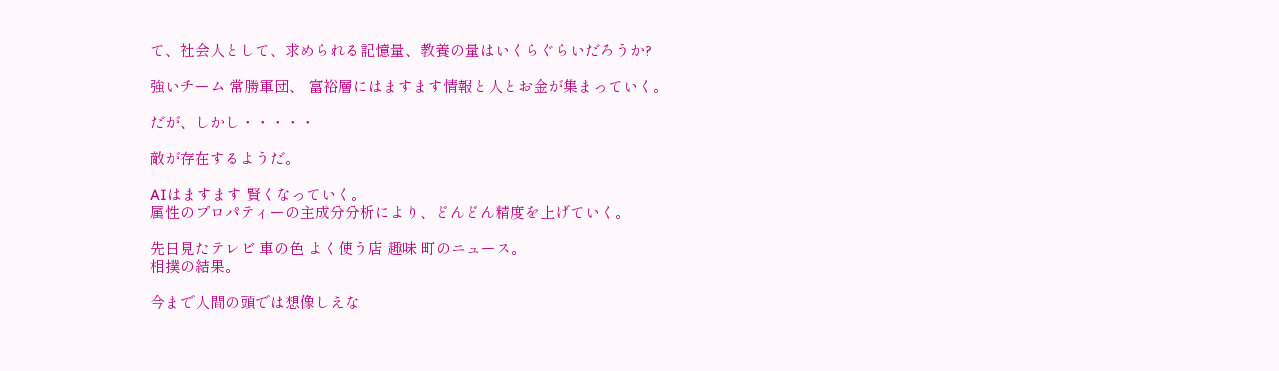て、社会人として、求められる記憶量、教養の量はいくらぐらいだろうか?

強いチーム 常勝軍団、 富裕層にはますます情報と人とお金が集まっていく。

だが、しかし・・・・・

敵が存在するようだ。

AIはますます 賢くなっていく。
属性のプロパティーの主成分分析により、どんどん精度を上げていく。

先日見たテレビ 車の色 よく使う店 趣味 町のニュース。
相撲の結果。

今まで人間の頭では想像しえな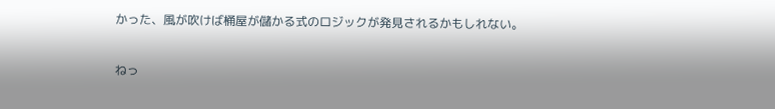かった、風が吹けば桶屋が儲かる式のロジックが発見されるかもしれない。

ねっ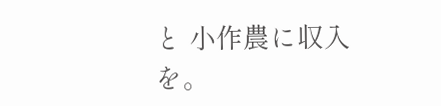と 小作農に収入を。